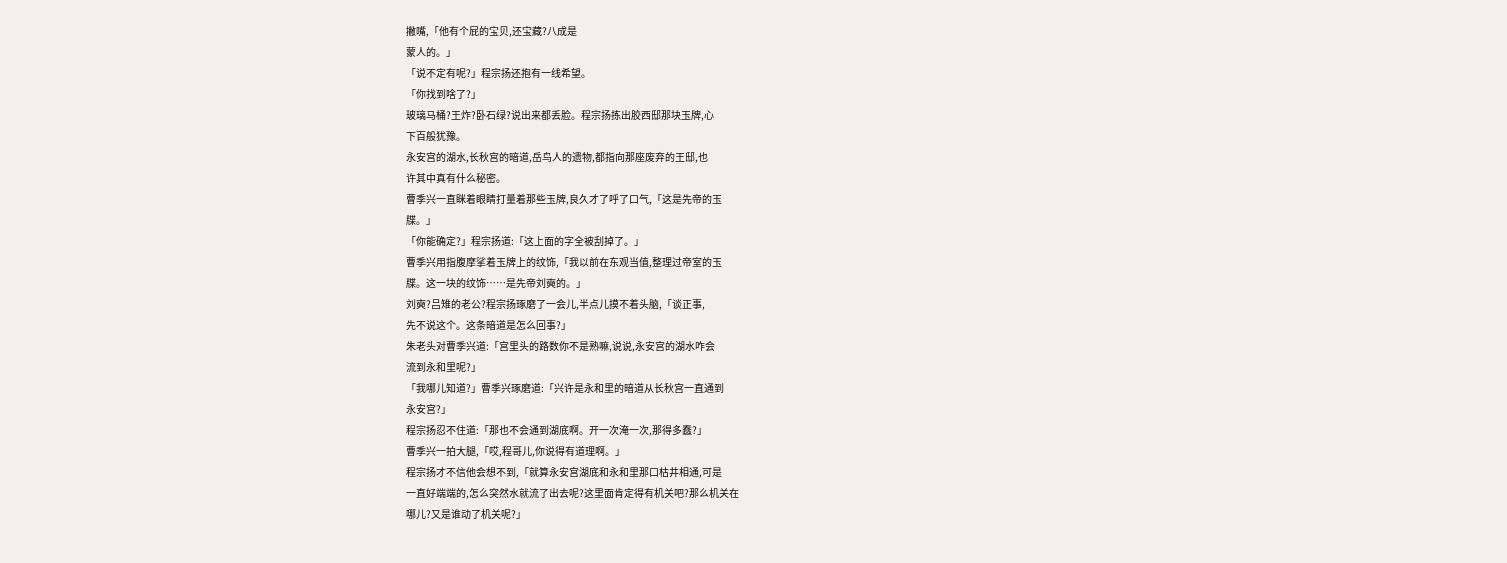撇嘴,「他有个屁的宝贝,还宝藏?八成是
蒙人的。」
「说不定有呢?」程宗扬还抱有一线希望。
「你找到啥了?」
玻璃马桶?王炸?卧石绿?说出来都丢脸。程宗扬拣出胶西邸那块玉牌,心
下百般犹豫。
永安宫的湖水,长秋宫的暗道,岳鸟人的遗物,都指向那座废弃的王邸,也
许其中真有什么秘密。
曹季兴一直眯着眼睛打量着那些玉牌,良久才了呼了口气,「这是先帝的玉
牒。」
「你能确定?」程宗扬道:「这上面的字全被刮掉了。」
曹季兴用指腹摩挲着玉牌上的纹饰,「我以前在东观当值,整理过帝室的玉
牒。这一块的纹饰……是先帝刘奭的。」
刘奭?吕雉的老公?程宗扬琢磨了一会儿,半点儿摸不着头脑,「谈正事,
先不说这个。这条暗道是怎么回事?」
朱老头对曹季兴道:「宫里头的路数你不是熟嘛,说说,永安宫的湖水咋会
流到永和里呢?」
「我哪儿知道?」曹季兴琢磨道:「兴许是永和里的暗道从长秋宫一直通到
永安宫?」
程宗扬忍不住道:「那也不会通到湖底啊。开一次淹一次,那得多蠢?」
曹季兴一拍大腿,「哎,程哥儿,你说得有道理啊。」
程宗扬才不信他会想不到,「就算永安宫湖底和永和里那口枯井相通,可是
一直好端端的,怎么突然水就流了出去呢?这里面肯定得有机关吧?那么机关在
哪儿?又是谁动了机关呢?」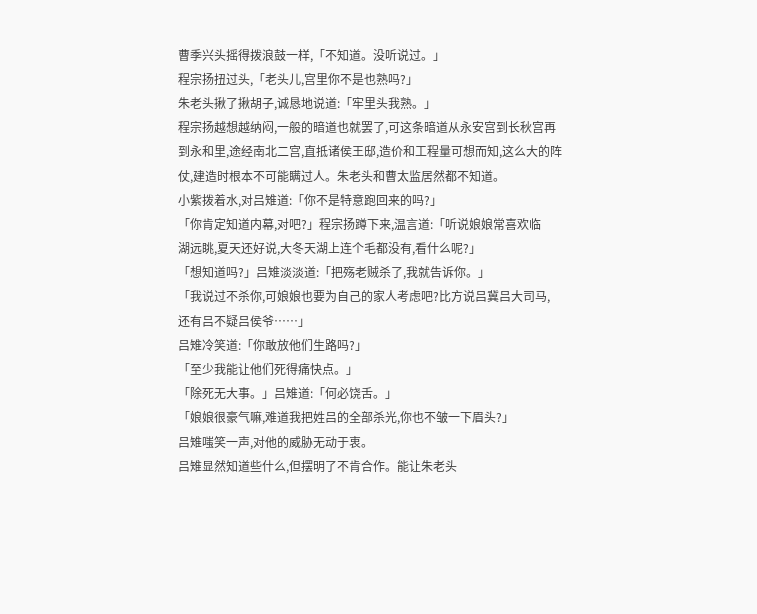曹季兴头摇得拨浪鼓一样,「不知道。没听说过。」
程宗扬扭过头,「老头儿,宫里你不是也熟吗?」
朱老头揪了揪胡子,诚恳地说道:「牢里头我熟。」
程宗扬越想越纳闷,一般的暗道也就罢了,可这条暗道从永安宫到长秋宫再
到永和里,途经南北二宫,直抵诸侯王邸,造价和工程量可想而知,这么大的阵
仗,建造时根本不可能瞒过人。朱老头和曹太监居然都不知道。
小紫拨着水,对吕雉道:「你不是特意跑回来的吗?」
「你肯定知道内幕,对吧?」程宗扬蹲下来,温言道:「听说娘娘常喜欢临
湖远眺,夏天还好说,大冬天湖上连个毛都没有,看什么呢?」
「想知道吗?」吕雉淡淡道:「把殇老贼杀了,我就告诉你。」
「我说过不杀你,可娘娘也要为自己的家人考虑吧?比方说吕冀吕大司马,
还有吕不疑吕侯爷……」
吕雉冷笑道:「你敢放他们生路吗?」
「至少我能让他们死得痛快点。」
「除死无大事。」吕雉道:「何必饶舌。」
「娘娘很豪气嘛,难道我把姓吕的全部杀光,你也不皱一下眉头?」
吕雉嗤笑一声,对他的威胁无动于衷。
吕雉显然知道些什么,但摆明了不肯合作。能让朱老头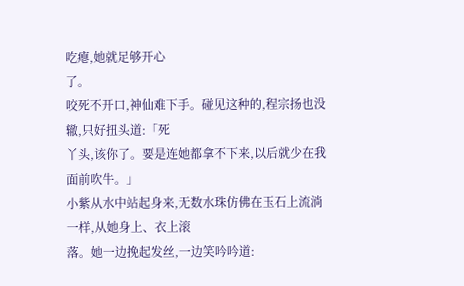吃瘪,她就足够开心
了。
咬死不开口,神仙难下手。碰见这种的,程宗扬也没辙,只好扭头道:「死
丫头,该你了。要是连她都拿不下来,以后就少在我面前吹牛。」
小紫从水中站起身来,无数水珠仿佛在玉石上流淌一样,从她身上、衣上滚
落。她一边挽起发丝,一边笑吟吟道: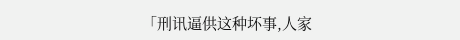「刑讯逼供这种坏事,人家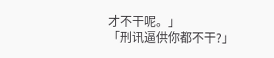才不干呢。」
「刑讯逼供你都不干?」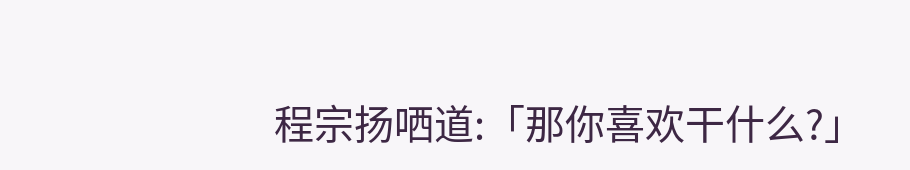程宗扬哂道:「那你喜欢干什么?」